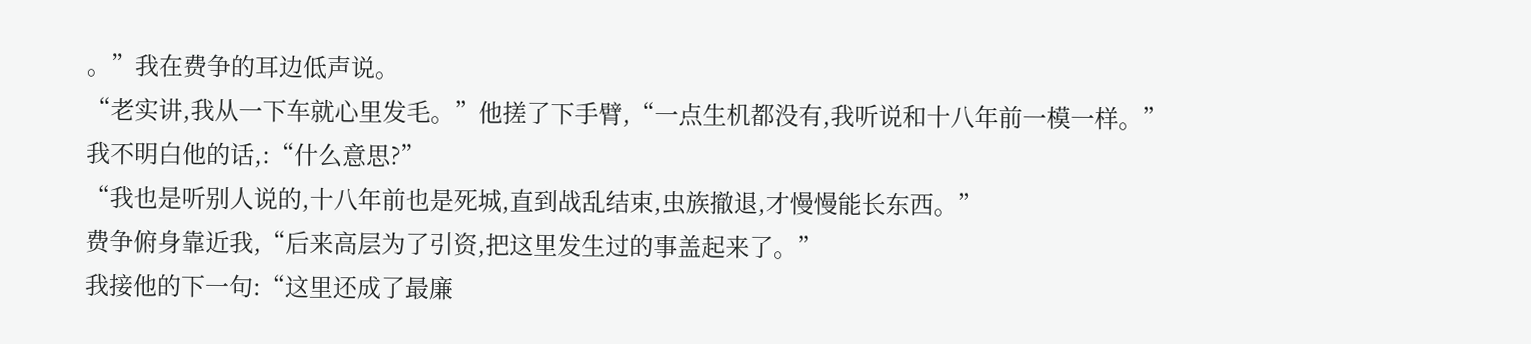。”我在费争的耳边低声说。
“老实讲,我从一下车就心里发毛。”他搓了下手臂,“一点生机都没有,我听说和十八年前一模一样。”
我不明白他的话,:“什么意思?”
“我也是听别人说的,十八年前也是死城,直到战乱结束,虫族撤退,才慢慢能长东西。”
费争俯身靠近我,“后来高层为了引资,把这里发生过的事盖起来了。”
我接他的下一句:“这里还成了最廉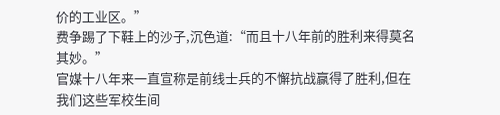价的工业区。”
费争踢了下鞋上的沙子,沉色道:“而且十八年前的胜利来得莫名其妙。”
官媒十八年来一直宣称是前线士兵的不懈抗战赢得了胜利,但在我们这些军校生间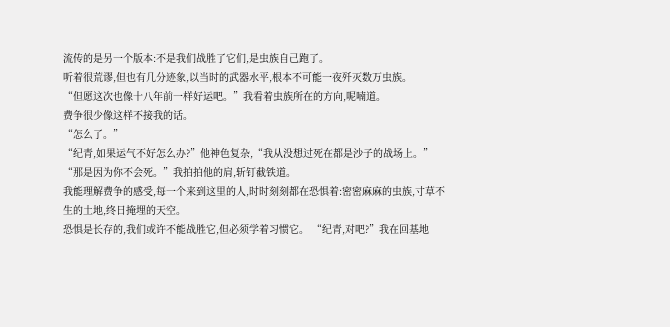流传的是另一个版本:不是我们战胜了它们,是虫族自己跑了。
听着很荒谬,但也有几分迹象,以当时的武器水平,根本不可能一夜歼灭数万虫族。
“但愿这次也像十八年前一样好运吧。”我看着虫族所在的方向,呢喃道。
费争很少像这样不接我的话。
“怎么了。”
“纪青,如果运气不好怎么办?”他神色复杂,“我从没想过死在都是沙子的战场上。”
“那是因为你不会死。”我拍拍他的肩,斩钉截铁道。
我能理解费争的感受,每一个来到这里的人,时时刻刻都在恐惧着:密密麻麻的虫族,寸草不生的土地,终日掩埋的天空。
恐惧是长存的,我们或许不能战胜它,但必须学着习惯它。 “纪青,对吧?”我在回基地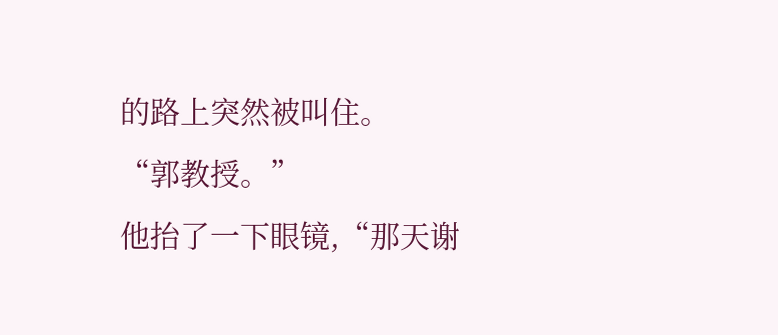的路上突然被叫住。
“郭教授。”
他抬了一下眼镜,“那天谢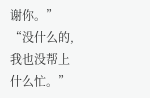谢你。”
“没什么的,我也没帮上什么忙。”